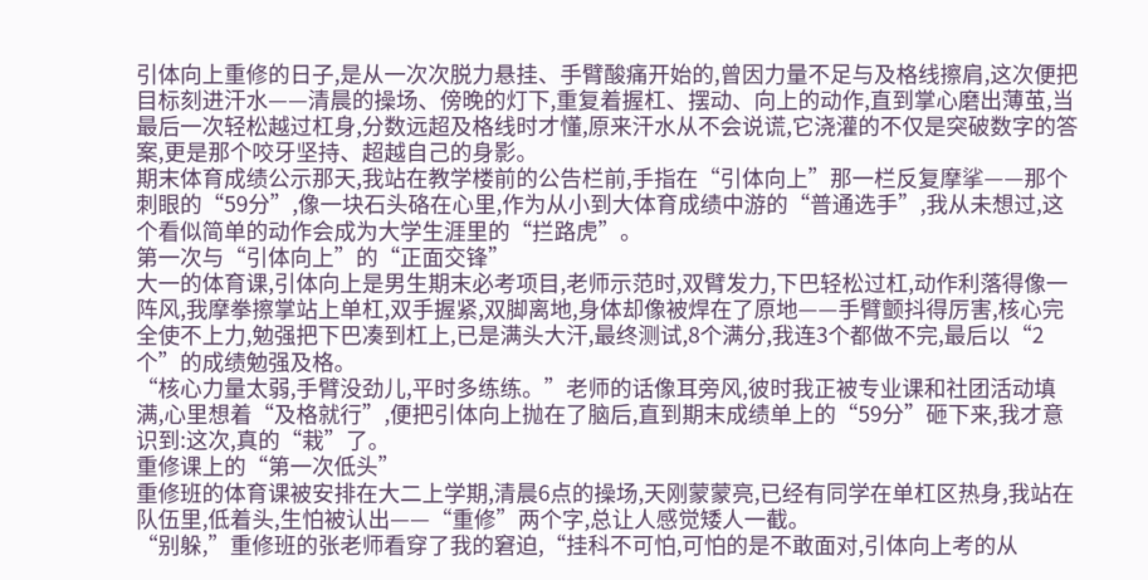引体向上重修的日子,是从一次次脱力悬挂、手臂酸痛开始的,曾因力量不足与及格线擦肩,这次便把目标刻进汗水——清晨的操场、傍晚的灯下,重复着握杠、摆动、向上的动作,直到掌心磨出薄茧,当最后一次轻松越过杠身,分数远超及格线时才懂,原来汗水从不会说谎,它浇灌的不仅是突破数字的答案,更是那个咬牙坚持、超越自己的身影。
期末体育成绩公示那天,我站在教学楼前的公告栏前,手指在“引体向上”那一栏反复摩挲——那个刺眼的“59分”,像一块石头硌在心里,作为从小到大体育成绩中游的“普通选手”,我从未想过,这个看似简单的动作会成为大学生涯里的“拦路虎”。
第一次与“引体向上”的“正面交锋”
大一的体育课,引体向上是男生期末必考项目,老师示范时,双臂发力,下巴轻松过杠,动作利落得像一阵风,我摩拳擦掌站上单杠,双手握紧,双脚离地,身体却像被焊在了原地——手臂颤抖得厉害,核心完全使不上力,勉强把下巴凑到杠上,已是满头大汗,最终测试,8个满分,我连3个都做不完,最后以“2个”的成绩勉强及格。
“核心力量太弱,手臂没劲儿,平时多练练。”老师的话像耳旁风,彼时我正被专业课和社团活动填满,心里想着“及格就行”,便把引体向上抛在了脑后,直到期末成绩单上的“59分”砸下来,我才意识到:这次,真的“栽”了。
重修课上的“第一次低头”
重修班的体育课被安排在大二上学期,清晨6点的操场,天刚蒙蒙亮,已经有同学在单杠区热身,我站在队伍里,低着头,生怕被认出——“重修”两个字,总让人感觉矮人一截。
“别躲,”重修班的张老师看穿了我的窘迫,“挂科不可怕,可怕的是不敢面对,引体向上考的从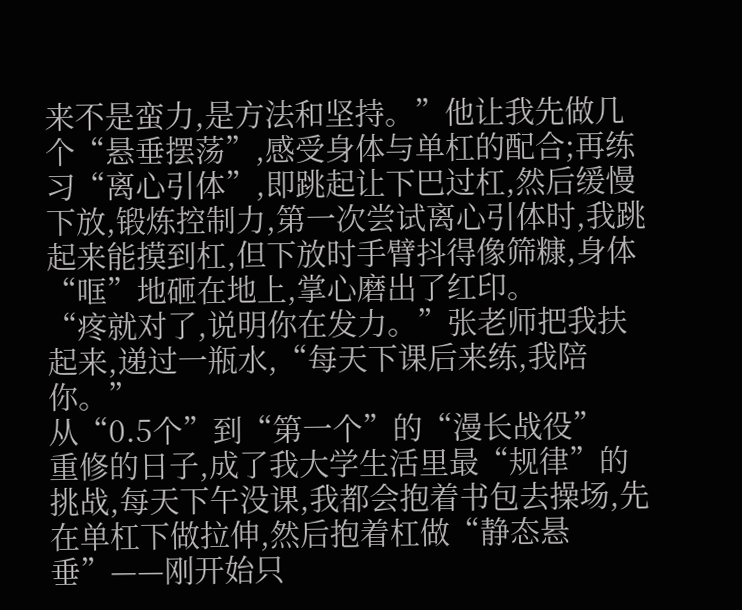来不是蛮力,是方法和坚持。”他让我先做几个“悬垂摆荡”,感受身体与单杠的配合;再练习“离心引体”,即跳起让下巴过杠,然后缓慢下放,锻炼控制力,第一次尝试离心引体时,我跳起来能摸到杠,但下放时手臂抖得像筛糠,身体“哐”地砸在地上,掌心磨出了红印。
“疼就对了,说明你在发力。”张老师把我扶起来,递过一瓶水,“每天下课后来练,我陪你。”
从“0.5个”到“第一个”的“漫长战役”
重修的日子,成了我大学生活里最“规律”的挑战,每天下午没课,我都会抱着书包去操场,先在单杠下做拉伸,然后抱着杠做“静态悬垂”——刚开始只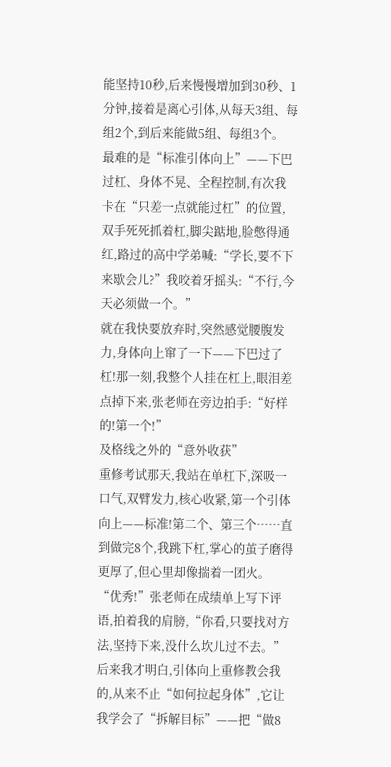能坚持10秒,后来慢慢增加到30秒、1分钟,接着是离心引体,从每天3组、每组2个,到后来能做5组、每组3个。
最难的是“标准引体向上”——下巴过杠、身体不晃、全程控制,有次我卡在“只差一点就能过杠”的位置,双手死死抓着杠,脚尖踮地,脸憋得通红,路过的高中学弟喊:“学长,要不下来歇会儿?”我咬着牙摇头:“不行,今天必须做一个。”
就在我快要放弃时,突然感觉腰腹发力,身体向上窜了一下——下巴过了杠!那一刻,我整个人挂在杠上,眼泪差点掉下来,张老师在旁边拍手:“好样的!第一个!”
及格线之外的“意外收获”
重修考试那天,我站在单杠下,深吸一口气,双臂发力,核心收紧,第一个引体向上——标准!第二个、第三个……直到做完8个,我跳下杠,掌心的茧子磨得更厚了,但心里却像揣着一团火。
“优秀!”张老师在成绩单上写下评语,拍着我的肩膀,“你看,只要找对方法,坚持下来,没什么坎儿过不去。”
后来我才明白,引体向上重修教会我的,从来不止“如何拉起身体”,它让我学会了“拆解目标”——把“做8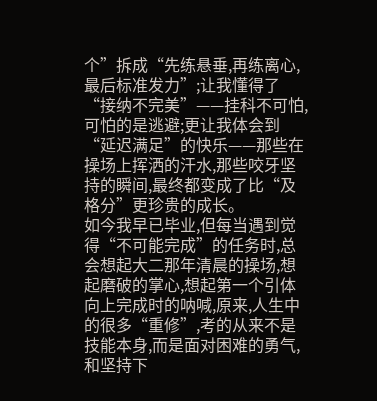个”拆成“先练悬垂,再练离心,最后标准发力”;让我懂得了“接纳不完美”——挂科不可怕,可怕的是逃避;更让我体会到“延迟满足”的快乐——那些在操场上挥洒的汗水,那些咬牙坚持的瞬间,最终都变成了比“及格分”更珍贵的成长。
如今我早已毕业,但每当遇到觉得“不可能完成”的任务时,总会想起大二那年清晨的操场,想起磨破的掌心,想起第一个引体向上完成时的呐喊,原来,人生中的很多“重修”,考的从来不是技能本身,而是面对困难的勇气,和坚持下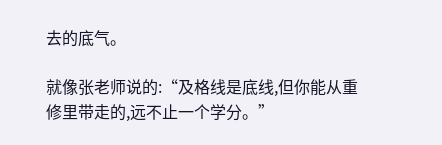去的底气。

就像张老师说的:“及格线是底线,但你能从重修里带走的,远不止一个学分。”